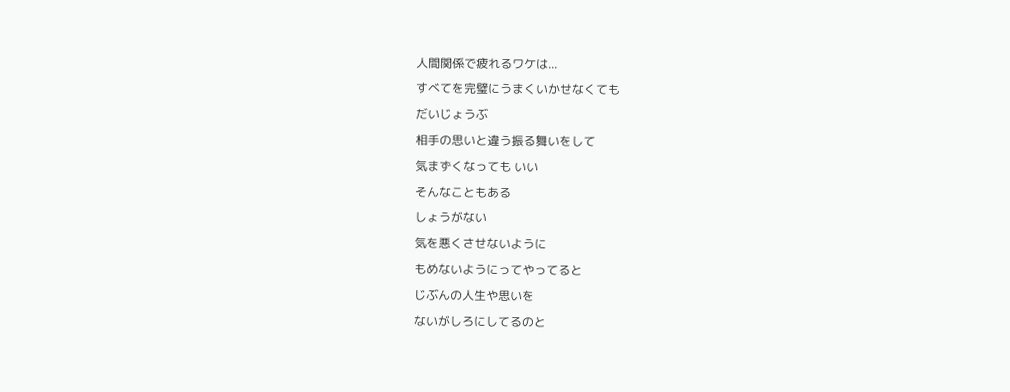人間関係で疲れるワケは...
すべてを完璧にうまくいかせなくても
だいじょうぶ
相手の思いと違う振る舞いをして
気まずくなっても いい
そんなこともある
しょうがない
気を悪くさせないように
もめないようにってやってると
じぶんの人生や思いを
ないがしろにしてるのと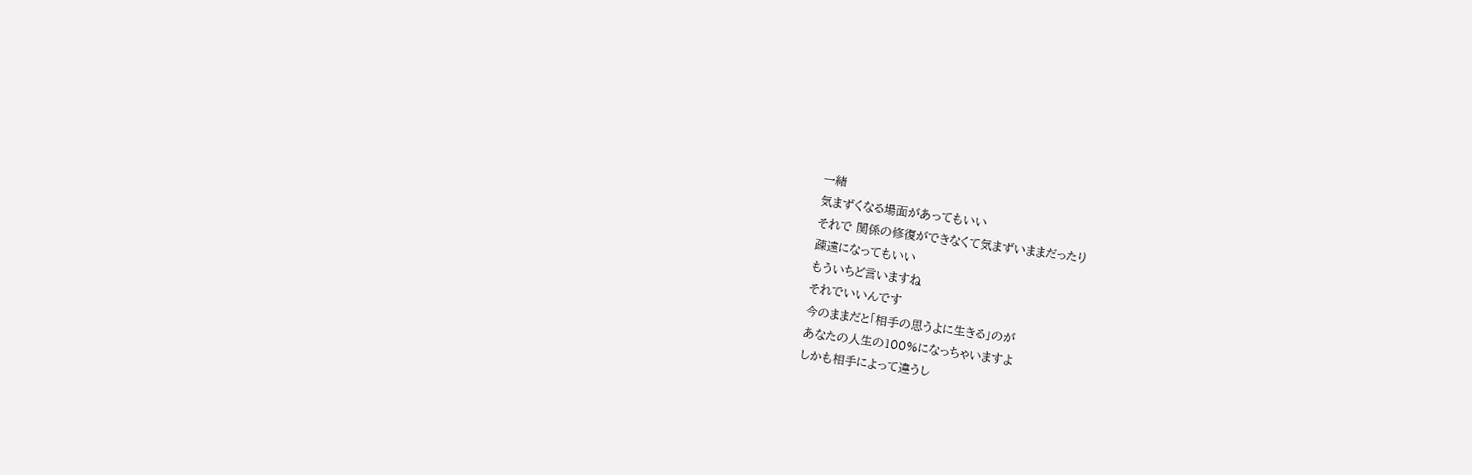一緒
気まずくなる場面があってもいい
それで 関係の修復ができなくて気まずいままだったり
疎遠になってもいい
もういちど言いますね
それでいいんです
今のままだと「相手の思うよに生きる」のが
あなたの人生の100%になっちゃいますよ
しかも相手によって違うし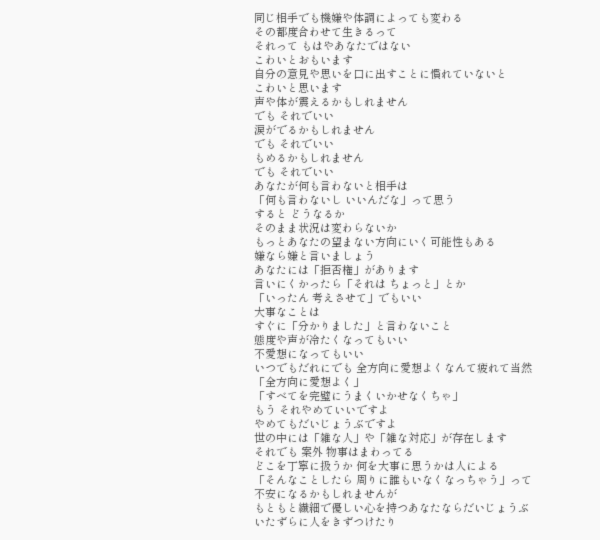同じ相手でも機嫌や体調によっても変わる
その都度合わせて生きるって
それって もはやあなたではない
こわいとおもいます
自分の意見や思いを口に出すことに慣れていないと
こわいと思います
声や体が震えるかもしれません
でも それでいい
涙がでるかもしれません
でも それでいい
もめるかもしれません
でも それでいい
あなたが何も言わないと相手は
「何も言わないし いいんだな」って思う
すると どうなるか
そのまま状況は変わらないか
もっとあなたの望まない方向にいく可能性もある
嫌なら嫌と言いましょう
あなたには「拒否権」があります
言いにくかったら「それは ちょっと」とか
「いったん 考えさせて」でもいい
大事なことは
すぐに「分かりました」と言わないこと
態度や声が冷たくなってもいい
不愛想になってもいい
いつでもだれにでも 全方向に愛想よくなんて疲れて当然
「全方向に愛想よく」
「すべてを完璧にうまくいかせなくちゃ」
もう それやめていいですよ
やめてもだいじょうぶですよ
世の中には「雑な人」や「雑な対応」が存在します
それでも 案外 物事はまわってる
どこを丁寧に扱うか 何を大事に思うかは人による
「そんなことしたら 周りに誰もいなくなっちゃう」って
不安になるかもしれませんが
もともと繊細で優しい心を持つあなたならだいじょうぶ
いたずらに人をきずつけたり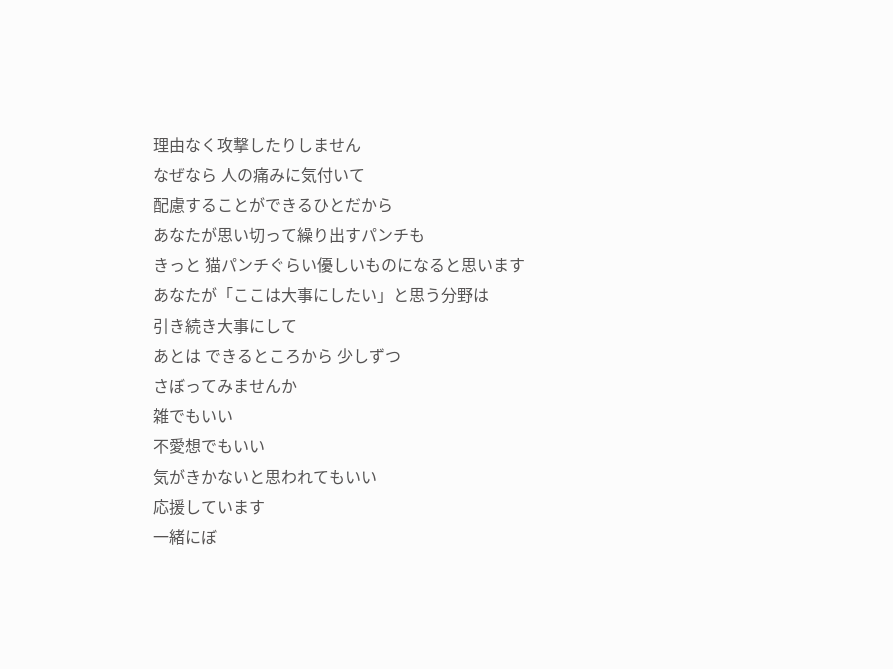理由なく攻撃したりしません
なぜなら 人の痛みに気付いて
配慮することができるひとだから
あなたが思い切って繰り出すパンチも
きっと 猫パンチぐらい優しいものになると思います
あなたが「ここは大事にしたい」と思う分野は
引き続き大事にして
あとは できるところから 少しずつ
さぼってみませんか
雑でもいい
不愛想でもいい
気がきかないと思われてもいい
応援しています
一緒にぼ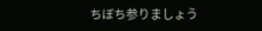ちぼち参りましょう